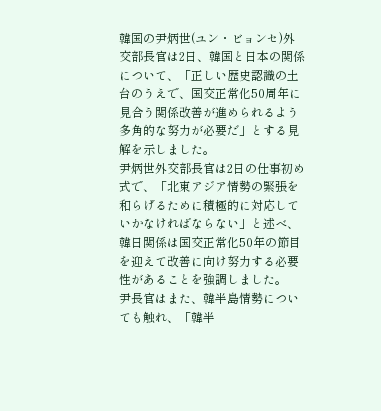韓国の尹炳世(ユン・ビョンセ)外交部長官は2日、韓国と日本の関係について、「正しい歴史認識の土台のうえで、国交正常化50周年に見合う関係改善が進められるよう多角的な努力が必要だ」とする見解を示しました。
尹炳世外交部長官は2日の仕事初め式で、「北東アジア情勢の緊張を和らげるために積極的に対応していかなければならない」と述べ、韓日関係は国交正常化50年の節目を迎えて改善に向け努力する必要性があることを強調しました。
尹長官はまた、韓半島情勢についても触れ、「韓半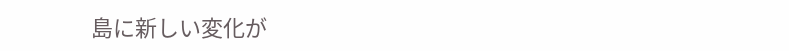島に新しい変化が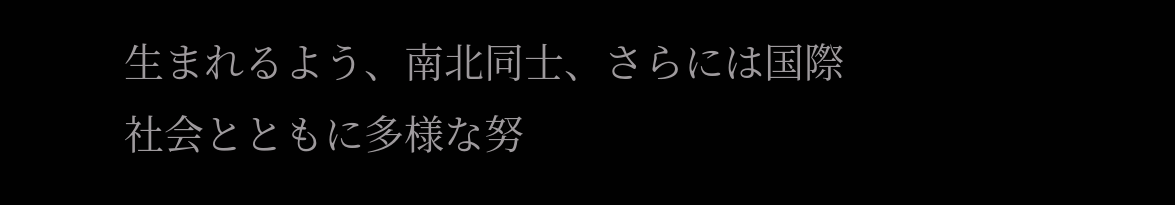生まれるよう、南北同士、さらには国際社会とともに多様な努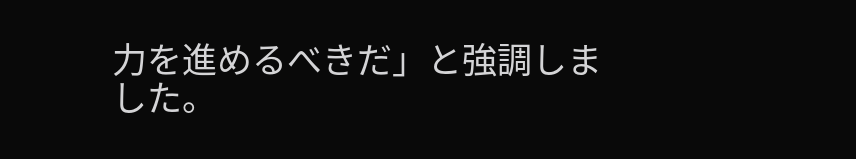力を進めるべきだ」と強調しました。